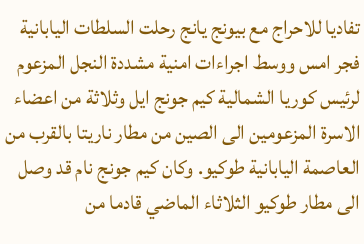تفاديا للاحراج مع بيونج يانج رحلت السلطات اليابانية فجر امس ووسط اجراءات امنية مشددة النجل المزعوم لرئيس كوريا الشمالية كيم جونج ايل وثلاثة من اعضاء الاسرة المزعومين الى الصين من مطار ناريتا بالقرب من العاصمة اليابانية طوكيو. وكان كيم جونج نام قد وصل الى مطار طوكيو الثلاثاء الماضي قادما من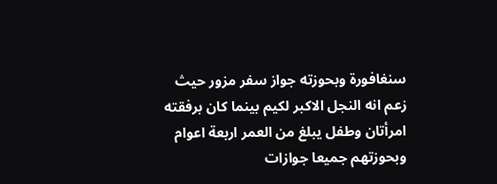سنغافورة وبحوزته جواز سفر مزور حيث زعم انه النجل الاكبر لكيم بينما كان برفقته امرأتان وطفل يبلغ من العمر اربعة اعوام وبحوزتهم جميعا جوازات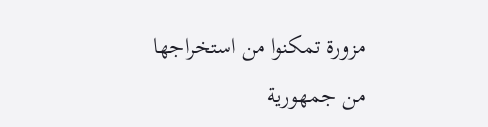مزورة تمكنوا من استخراجها من جمهورية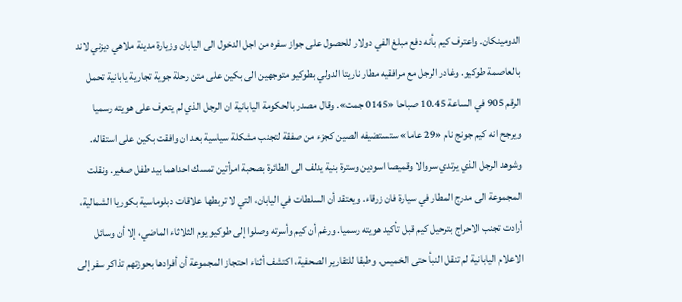الدومينكان. واعترف كيم بأنه دفع مبلغ الفي دولار للحصول على جواز سفره من اجل الدخول الى اليابان وزيارة مدينة ملاهي ديزني لاند بالعاصمة طوكيو. وغادر الرجل مع مرافقيه مطار ناريتا الدولي بطوكيو متوجهين الى بكين على متن رحلة جوية تجارية يابانية تحمل الرقم 905 في الساعة 10.45 صباحا «0145 جمت». وقال مصدر بالحكومة اليابانية ان الرجل الذي لم يتعرف على هويته رسميا ويرجح انه كيم جونج نام «29 عاما» ستستضيفه الصين كجزء من صفقة لتجنب مشكلة سياسية بعد ان وافقت بكين على استقاله. وشوهد الرجل الذي يرتدي سروالا وقميصا اسودين وسترة بنية يدلف الى الطائرة بصحبة امرأتين تمسك احداهما بيد طفل صغير. ونقلت المجموعة الى مدرج المطار في سيارة فان زرقاء. ويعتقد أن السلطات في اليابان، التي لا تربطها علاقات دبلوماسية بكوريا الشمالية، أرادت تجنب الاحراج بترحيل كيم قبل تأكيد هويته رسميا. ورغم أن كيم وأسرته وصلوا إلى طوكيو يوم الثلاثاء الماضي، إلا أن وسائل الاعلام اليابانية لم تنقل النبأ حتى الخميس. وطبقا للتقارير الصحفية، اكتشف أثناء احتجاز المجموعة أن أفرادها بحوزتهم تذاكر سفر إلى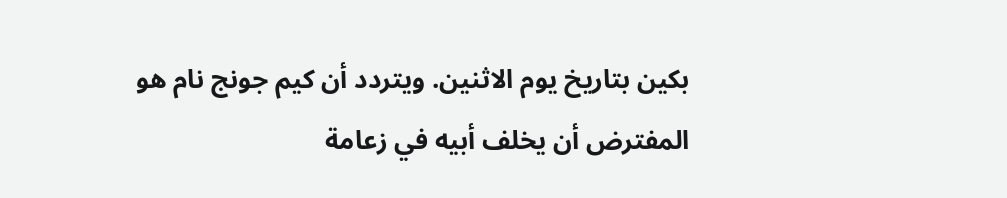بكين بتاريخ يوم الاثنين. ويتردد أن كيم جونج نام هو المفترض أن يخلف أبيه في زعامة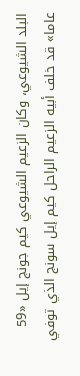البلد الشيوعي، وكان الزعيم الشيوعي كيم جونج إيل «59 عاما» قد خلف أبيه الزعيم الراحل كيم إيل سونج الذي توفي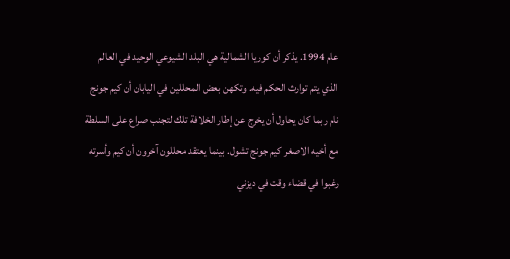عام 1994. يذكر أن كوريا الشمالية هي البلد الشيوعي الوحيد في العالم الذي يتم توارث الحكم فيه. وتكهن بعض المحللين في اليابان أن كيم جونج نام ربما كان يحاول أن يخرج عن إطار الخلافة تلك لتجنب صراع على السلطة مع أخيه الاصغر كيم جونج تشول. بينما يعتقد محللون آخرون أن كيم وأسرته رغبوا في قضاء وقت في ديزني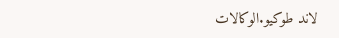لاند طوكيو.الوكالات